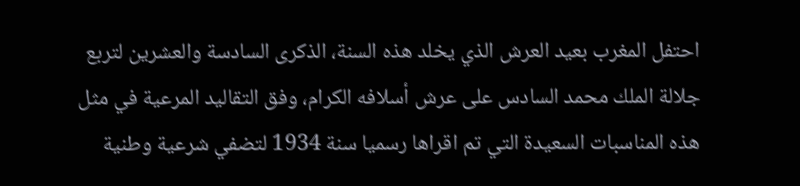احتفل المغرب بعيد العرش الذي يخلد هذه السنة، الذكرى السادسة والعشرين لتربع جلالة الملك محمد السادس على عرش أسلافه الكرام، وفق التقاليد المرعية في مثل هذه المناسبات السعيدة التي تم اقراها رسميا سنة 1934 لتضفي شرعية وطنية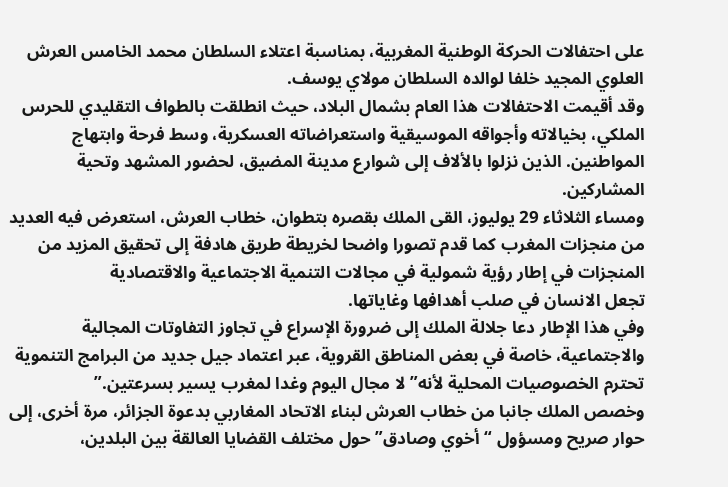على احتفالات الحركة الوطنية المغربية، بمناسبة اعتلاء السلطان محمد الخامس العرش العلوي المجيد خلفا لوالده السلطان مولاي يوسف.
وقد أقيمت الاحتفالات هذا العام بشمال البلاد، حيث انطلقت بالطواف التقليدي للحرس الملكي، بخيالاته وأجواقه الموسيقية واستعراضاته العسكرية، وسط فرحة وابتهاج المواطنين. الذين نزلوا بالألاف إلى شوارع مدينة المضيق، لحضور المشهد وتحية المشاركين.
ومساء الثلاثاء 29 يوليوز، القى الملك بقصره بتطوان، خطاب العرش، استعرض فيه العديد من منجزات المغرب كما قدم تصورا واضحا لخريطة طريق هادفة إلى تحقيق المزيد من المنجزات في إطار رؤية شمولية في مجالات التنمية الاجتماعية والاقتصادية
تجعل الانسان في صلب أهدافها وغاياتها.
وفي هذا الإطار دعا جلالة الملك إلى ضرورة الإسراع في تجاوز التفاوتات المجالية والاجتماعية، خاصة في بعض المناطق القروية، عبر اعتماد جيل جديد من البرامج التنموية تحترم الخصوصيات المحلية لأنه” لا مجال اليوم وغدا لمغرب يسير بسرعتين.”
وخصص الملك جانبا من خطاب العرش لبناء الاتحاد المغاربي بدعوة الجزائر، مرة أخرى، إلى حوار صريح ومسؤول “أخوي وصادق” حول مختلف القضايا العالقة بين البلدين،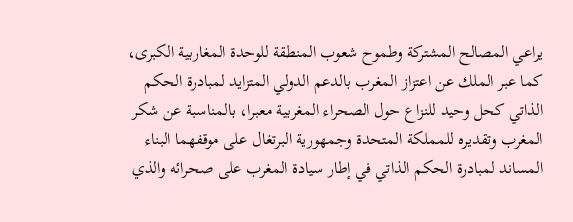يراعي المصالح المشتركة وطموح شعوب المنطقة للوحدة المغاربية الكبرى،
كما عبر الملك عن اعتزاز المغرب بالدعم الدولي المتزايد لمبادرة الحكم الذاتي كحل وحيد للنزاع حول الصحراء المغربية معبرا، بالمناسبة عن شكر المغرب وتقديره للمملكة المتحدة وجمهورية البرتغال على موقفهما البناء المساند لمبادرة الحكم الذاتي في إطار سيادة المغرب على صحرائه والذي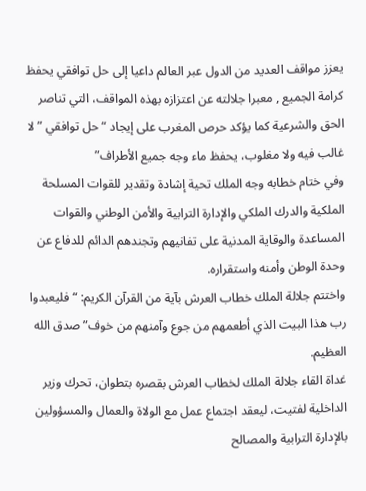يعزز مواقف العديد من الدول عبر العالم داعيا إلى حل توافقي يحفظ كرامة الجميع , معبرا جلالته عن اعتزازه بهذه المواقف، التي تناصر الحق والشرعية كما يؤكد حرص المغرب على إيجاد “حل توافقي ” لا غالب فيه ولا مغلوب، يحفظ ماء وجه جميع الأطراف”
وفي ختام خطابه وجه الملك تحية إشادة وتقدير للقوات المسلحة الملكية والدرك الملكي والإدارة الترابية والأمن الوطني والقوات المساعدة والوقاية المدنية على تفانيهم وتجندهم الدائم للدفاع عن وحدة الوطن وأمنه واستقراره.
واختتم جلالة الملك خطاب العرش بآية من القرآن الكريم: “فليعبدوا رب هذا البيت الذي أطعمهم من جوع وآمنهم من خوف” صدق الله العظيم.
غداة القاء جلالة الملك لخطاب العرش بقصره بتطوان، تحرك وزير الداخلية لفتيت، ليعقد اجتماع عمل مع الولاة والعمال والمسؤولين بالإدارة الترابية والمصالح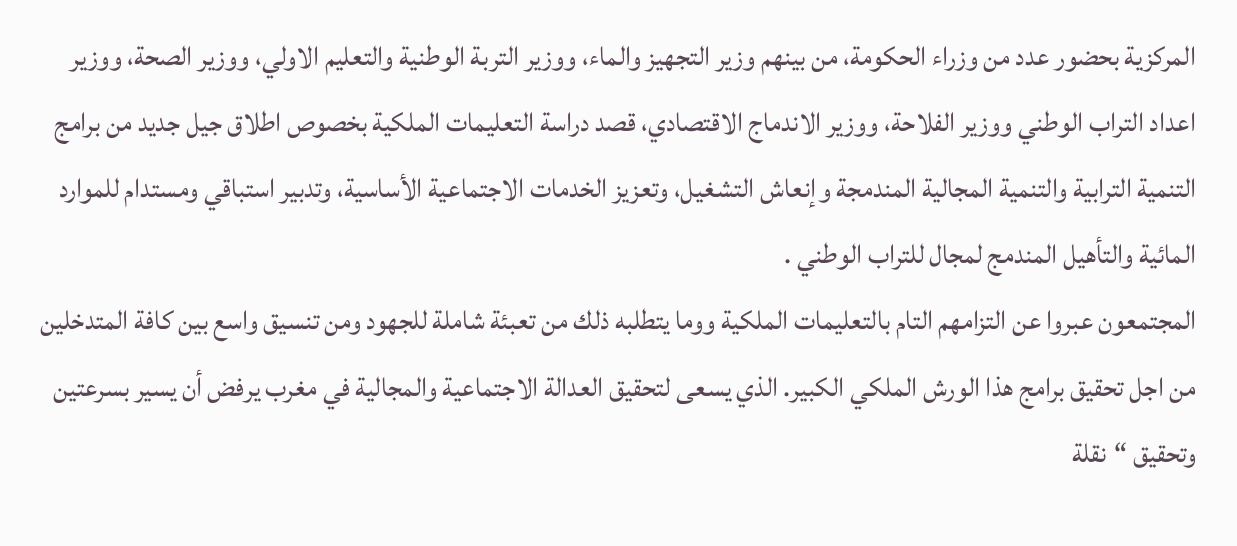المركزية بحضور عدد من وزراء الحكومة، من بينهم وزير التجهيز والماء، ووزير التربة الوطنية والتعليم الاولي، ووزير الصحة، ووزير اعداد التراب الوطني ووزير الفلاحة، ووزير الاندماج الاقتصادي، قصد دراسة التعليمات الملكية بخصوص اطلاق جيل جديد من برامج التنمية الترابية والتنمية المجالية المندمجة وإنعاش التشغيل، وتعزيز الخدمات الاجتماعية الأساسية، وتدبير استباقي ومستدام للموارد المائية والتأهيل المندمج لمجال للتراب الوطني .
المجتمعون عبروا عن التزامهم التام بالتعليمات الملكية ووما يتطلبه ذلك من تعبئة شاملة للجهود ومن تنسيق واسع بين كافة المتدخلين من اجل تحقيق برامج هذا الورش الملكي الكبير. الذي يسعى لتحقيق العدالة الاجتماعية والمجالية في مغرب يرفض أن يسير بسرعتين وتحقيق “نقلة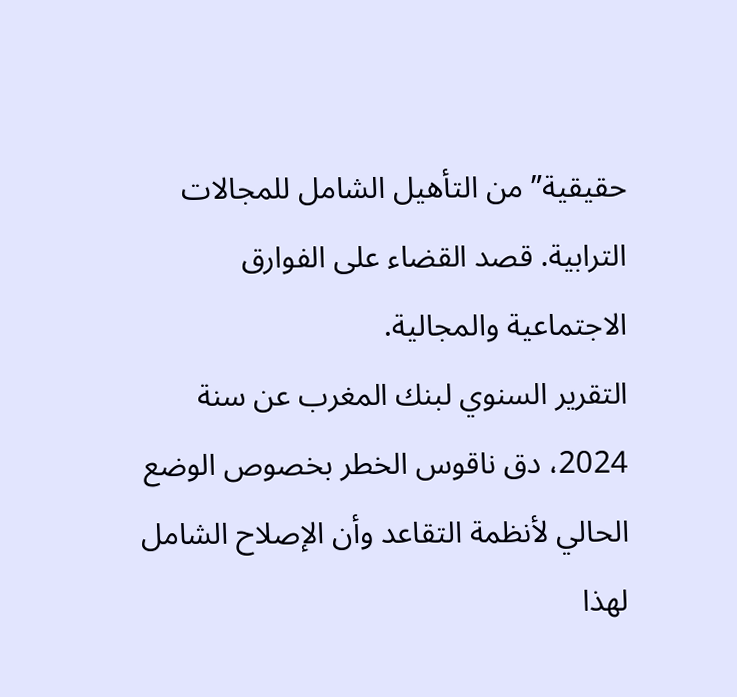حقيقية” من التأهيل الشامل للمجالات الترابية. قصد القضاء على الفوارق الاجتماعية والمجالية.
التقرير السنوي لبنك المغرب عن سنة 2024، دق ناقوس الخطر بخصوص الوضع الحالي لأنظمة التقاعد وأن الإصلاح الشامل لهذا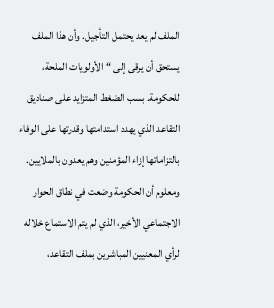الملف لم يعد يحتمل التأجيل. وأن هذا الملف يستحق أن يرقى إلى “الأولويات الملحة، للحكومة. بسب الضغط المتزايد على صناديق التقاعد الذي يهدد استدامتها وقدرتها على الوفاء بالتزاماتها إزاء المؤمنين وهم يعدون بالملايين.
ومعلوم أن الحكومة وضعت في نطاق الحوار الاجتماعي الأخير، الذي لم يتم الاستماع خلاله لرأي المعنيين المباشرين بملف التقاعد،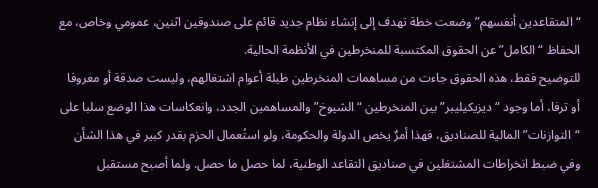“المتقاعدين أنفسهم” وضعت خطة تهدف إلى إنشاء نظام جديد قائم على صندوقين اثنين، عمومي وخاص، مع الحفاظ “الكامل” عن الحقوق المكتسبة للمنخرطين في الأنظمة الحالية.
للتوضيح فقط، هذه الحقوق جاءت من مساهمات المنخرطين طيلة أعوام اشتغالهم، وليست صدقة أو معروفا أو ترفا، أما وجود “ديزيكيليبر” بين المنخرطين “الشيوخ” والمساهمين الجدد، وانعكاسات هذا الوضع سلبا على “التوازنات” المالية للصناديق، فهذا أمرٌ يخص الدولة والحكومة، ولو استُعمال الحزم بقدر كبير في هذا الشأن وفي ضبط انخراطات المشتغلين في صناديق التقاعد الوطنية، لما حصل ما حصل. ولما أصبح مستقبل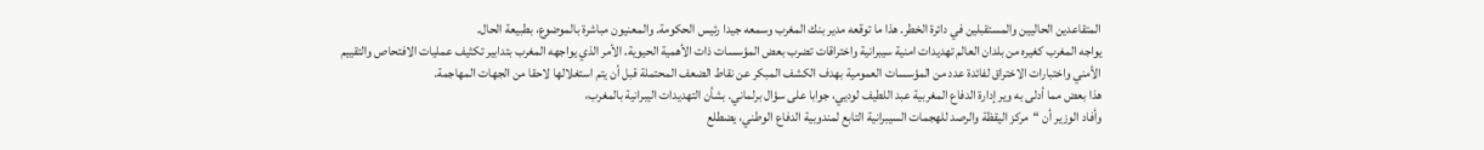المتقاعدين الحاليين والمستقبلين في دائرة الخطر. هذا ما توقعه مدير بنك المغرب وسمعه جيدا رئيس الحكومة. والمعنيون مباشرة بالموضوع، بطبيعة الحال.
يواجه المغرب كغيره من بلدان العالم تهديدات امنية سيبرانية واختراقات تضرب بعض المؤسسات ذات الأهمية الحيوية. الأمر الذي يواجهه المغرب بتدابير تكثيف عمليات الافتحاص والتقييم الأمني واختبارات الاختراق لفائدة عدد من المؤسسات العمومية بهدف الكشف المبكر عن نقاط الضعف المحتملة قبل أن يتم استغلالها لاحقا من الجهات المهاجمة.
هذا بعض مما أدلى به وير إدارة الدفاع المغربية عبد اللطيف لوديي، جوابا على سؤال برلماني. بشأن التهديدات اليبرانية بالمغرب،
وأفاد الوزير أن “مركز اليقظة والرصد للهجمات السيبرانية التابع لمندوبية الدفاع الوطني، يضطلع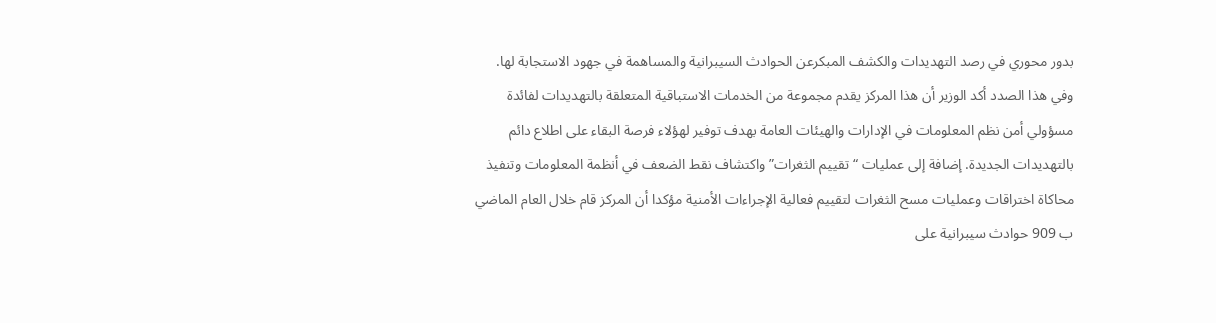بدور محوري في رصد التهديدات والكشف المبكرعن الحوادث السيبرانية والمساهمة في جهود الاستجابة لها.
وفي هذا الصدد أكد الوزير أن هذا المركز يقدم مجموعة من الخدمات الاستباقية المتعلقة بالتهديدات لفائدة مسؤولي أمن نظم المعلومات في الإدارات والهيئات العامة بهدف توفير لهؤلاء فرصة البقاء على اطلاع دائم بالتهديدات الجديدة. إضافة إلى عمليات “تقييم الثغرات” واكتشاف نقط الضعف في أنظمة المعلومات وتنفيذ محاكاة اختراقات وعمليات مسح الثغرات لتقييم فعالية الإجراءات الأمنية مؤكدا أن المركز قام خلال العام الماضي ب 909 حوادث سيبرانية على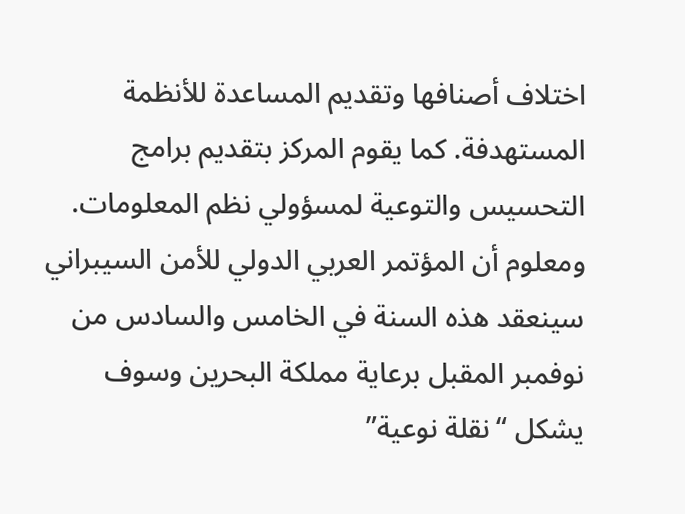اختلاف أصنافها وتقديم المساعدة للأنظمة المستهدفة. كما يقوم المركز بتقديم برامج التحسيس والتوعية لمسؤولي نظم المعلومات.
ومعلوم أن المؤتمر العربي الدولي للأمن السيبراني سينعقد هذه السنة في الخامس والسادس من نوفمبر المقبل برعاية مملكة البحرين وسوف يشكل “نقلة نوعية”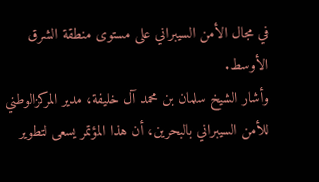في مجال الأمن السيبراني على مستوى منطقة الشرق الأوسط.
وأشار الشيخ سلمان بن محمد آل خليفة، مدير المركزالوطني للأمن السيبراني بالبحرين، أن هذا المؤتمر يسعى لتطوير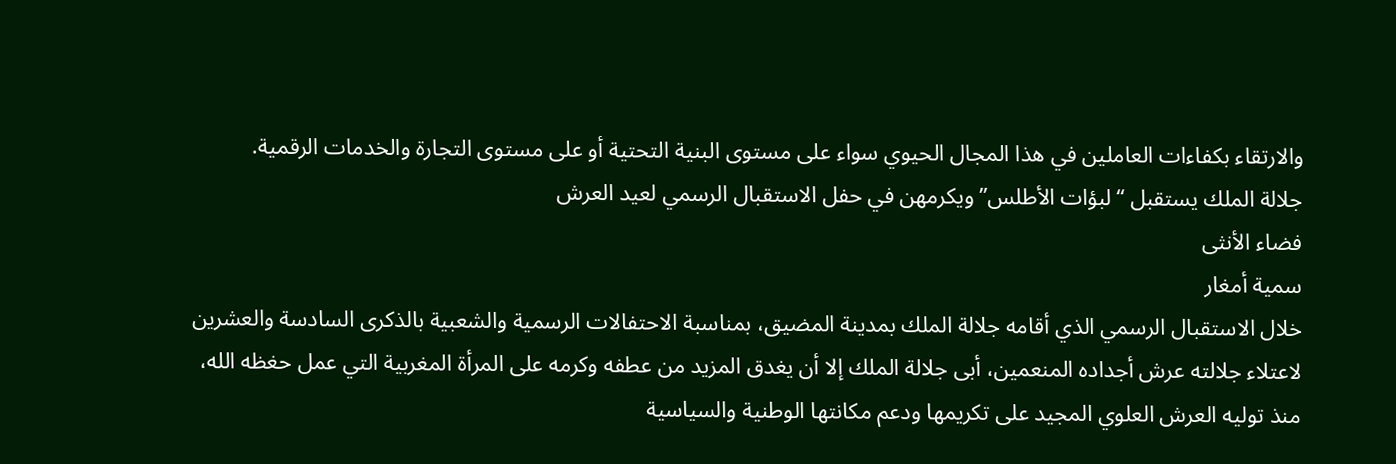والارتقاء بكفاءات العاملين في هذا المجال الحيوي سواء على مستوى البنية التحتية أو على مستوى التجارة والخدمات الرقمية.
جلالة الملك يستقبل “لبؤات الأطلس” ويكرمهن في حفل الاستقبال الرسمي لعيد العرش
فضاء الأنثى
سمية أمغار
خلال الاستقبال الرسمي الذي أقامه جلالة الملك بمدينة المضيق، بمناسبة الاحتفالات الرسمية والشعبية بالذكرى السادسة والعشرين لاعتلاء جلالته عرش أجداده المنعمين، أبى جلالة الملك إلا أن يغدق المزيد من عطفه وكرمه على المرأة المغربية التي عمل حغظه الله، منذ توليه العرش العلوي المجيد على تكريمها ودعم مكانتها الوطنية والسياسية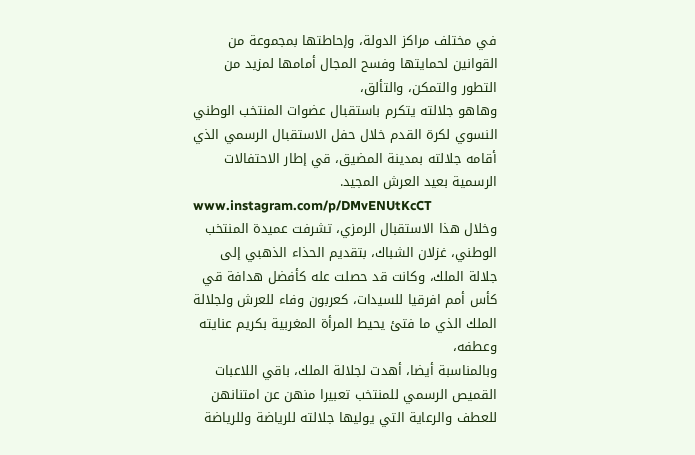في مختلف مراكز الدولة، وإحاطتها بمجموعة من القوانين لحمايتها وفسح المجال أمامها لمزيد من التطور والتمكن، والتألق،
وهاهو جلالته يتكرم باستقبال عضوات المنتخب الوطني النسوي لكرة القدم خلال حفل الاستقبال الرسمي الذي أقامه جلالته بمدينة المضيق، قي إطار الاحتفالات الرسمية بعيد العرش المجيد.
www.instagram.com/p/DMvENUtKcCT
وخلال هذا الاستقبال الرمزي، تشرفت عميدة المنتخب الوطني، غزلان الشباك، بتقديم الحذاء الذهبي إلى جلالة الملك، وكانت قد حصلت عله كأفضل هدافة قي كأس أمم افرقيا للسيدات، كعربون وفاء للعرش ولجلالة الملك الذي ما فتئ يحيط المرأة المغربية بكريم عنايته وعطفه،
وبالمناسبة أيضا، أهدت لجلالة الملك، باقي اللاعبات القميص الرسمي للمنتخب تعبيرا منهن عن امتنانهن للعطف والرعاية التي يوليها جلالته للرياضة وللرياضة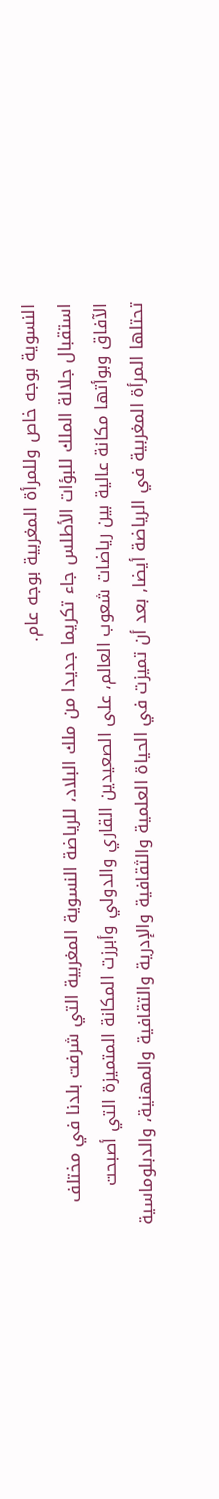النسوية بوجه خاص وللمرأة المغربية بوجه عام.
استقبال جلالة الملك للبؤات الأطلس جاء تكريما جديدا من ملك البلاد، للرياضة النسوية المغربية التي شرفت بلدنا في مختلف الآفاق وبوأتها مكانة عالية بين رياضات شعوب العالم، على الصعيدين القاري والدولي وأبرزت المكانة المتميزة التي أصبحت تحتلها المرأة المغربية في الرياضة أيضا, بعد أن تميزت في الحياة العلمية والثقافية والإدرية والتقافية والمهنية، والدبلوماسية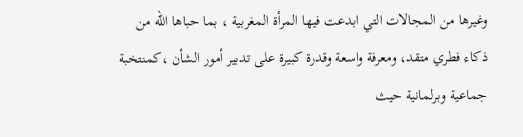وغيرها من المجالات التي ابدعت فيها المرأة المغربية ، بما حباها الله من ذكاء فطري متقد، ومعرفة واسعة وقدرة كبيرة على تدبير أمور الشأن ،كمنتخبة جماعية وبرلمانية حيث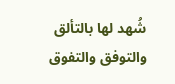شُهد لها بالتألق والتوفق والتفوق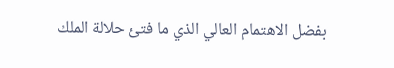بفضل الاهتمام العالي الذي ما فتئ حلالة الملك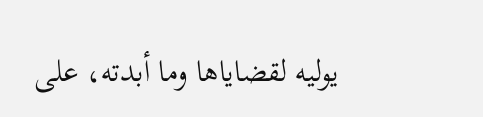يوليه لقضاياها وما أبدته، على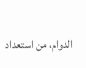الدوام، من استعداد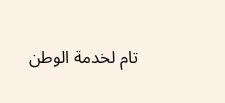تام لخدمة الوطن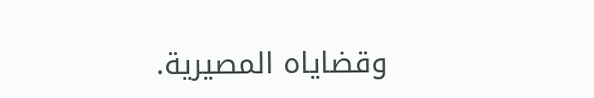وقضاياه المصيرية.